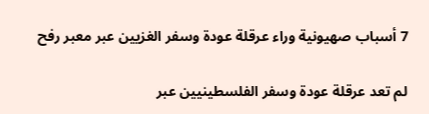7 أسباب صهيونية وراء عرقلة عودة وسفر الغزيين عبر معبر رفح

لم تعد عرقلة عودة وسفر الفلسطينيين عبر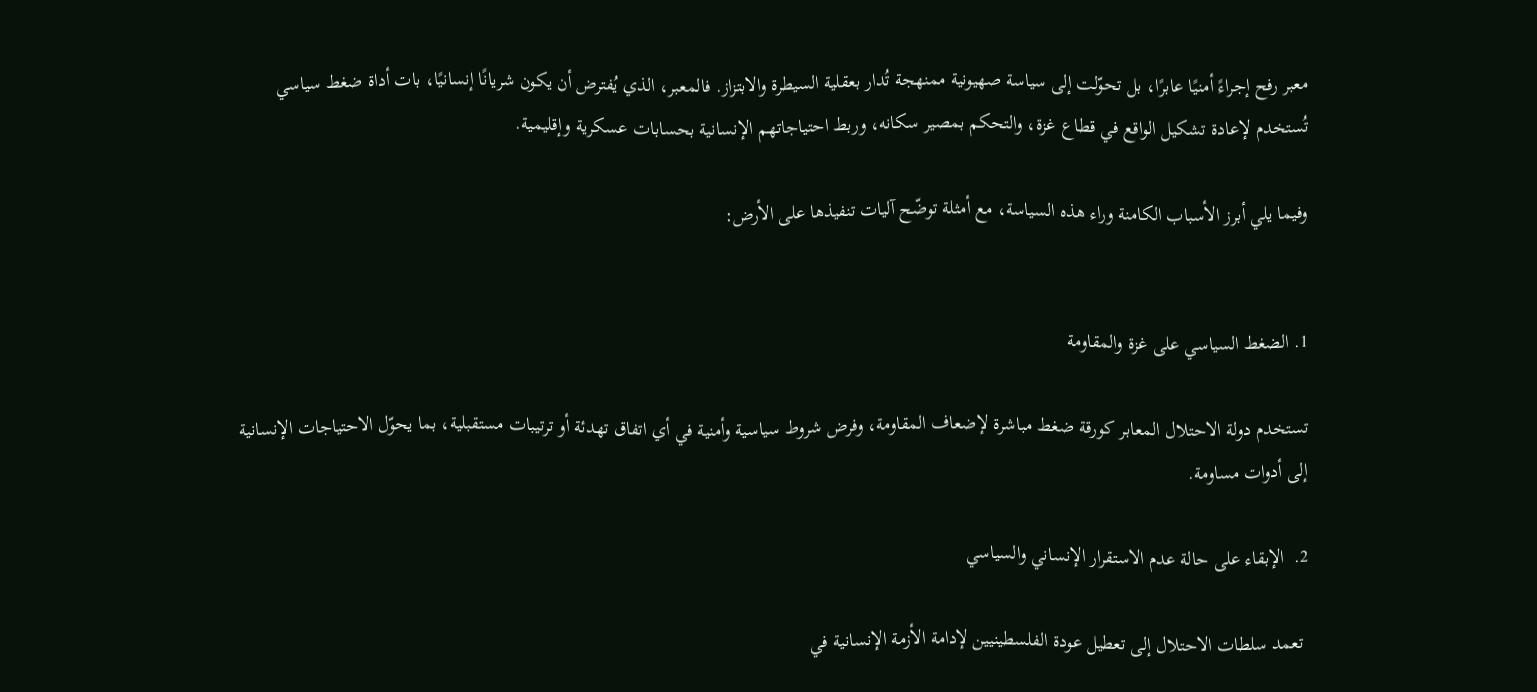معبر رفح إجراءً أمنيًا عابرًا، بل تحوّلت إلى سياسة صهيونية ممنهجة تُدار بعقلية السيطرة والابتزاز. فالمعبر، الذي يُفترض أن يكون شريانًا إنسانيًا، بات أداة ضغط سياسي تُستخدم لإعادة تشكيل الواقع في قطاع غزة، والتحكم بمصير سكانه، وربط احتياجاتهم الإنسانية بحسابات عسكرية وإقليمية.

وفيما يلي أبرز الأسباب الكامنة وراء هذه السياسة، مع أمثلة توضّح آليات تنفيذها على الأرض:


1. الضغط السياسي على غزة والمقاومة

تستخدم دولة الاحتلال المعابر كورقة ضغط مباشرة لإضعاف المقاومة، وفرض شروط سياسية وأمنية في أي اتفاق تهدئة أو ترتيبات مستقبلية، بما يحوّل الاحتياجات الإنسانية إلى أدوات مساومة.

2.  الإبقاء على حالة عدم الاستقرار الإنساني والسياسي

 تعمد سلطات الاحتلال إلى تعطيل عودة الفلسطينيين لإدامة الأزمة الإنسانية في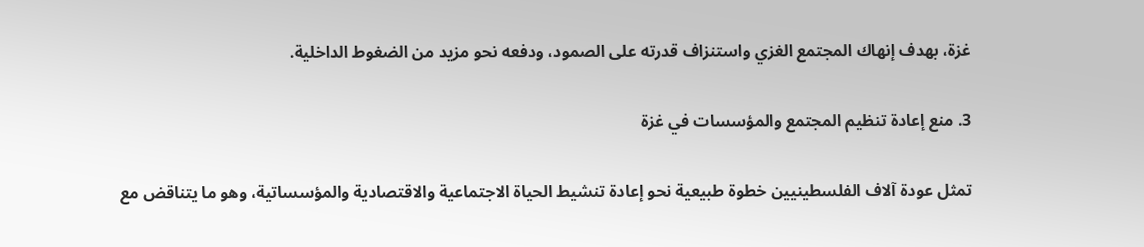غزة، بهدف إنهاك المجتمع الغزي واستنزاف قدرته على الصمود، ودفعه نحو مزيد من الضغوط الداخلية.

3. منع إعادة تنظيم المجتمع والمؤسسات في غزة

تمثل عودة آلاف الفلسطينيين خطوة طبيعية نحو إعادة تنشيط الحياة الاجتماعية والاقتصادية والمؤسساتية، وهو ما يتناقض مع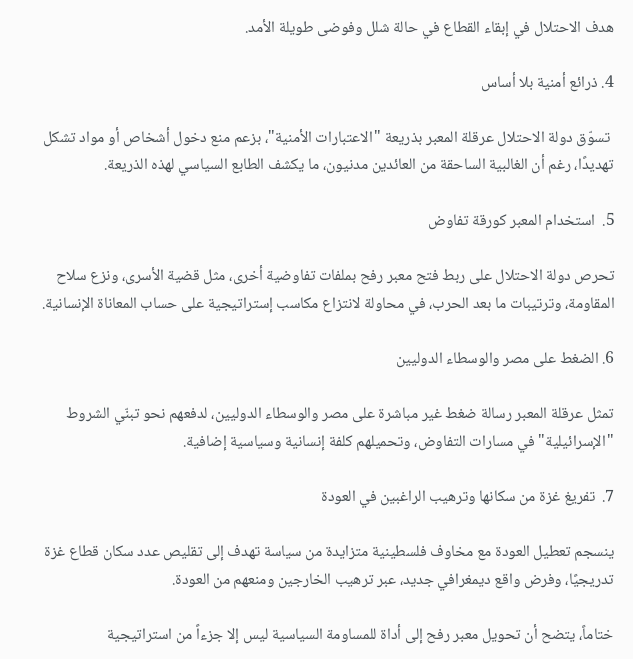هدف الاحتلال في إبقاء القطاع في حالة شلل وفوضى طويلة الأمد.

4. ذرائع أمنية بلا أساس

 تسوّق دولة الاحتلال عرقلة المعبر بذريعة "الاعتبارات الأمنية"، بزعم منع دخول أشخاص أو مواد تشكل تهديدًا، رغم أن الغالبية الساحقة من العائدين مدنيون، ما يكشف الطابع السياسي لهذه الذريعة.

5.  استخدام المعبر كورقة تفاوض

تحرص دولة الاحتلال على ربط فتح معبر رفح بملفات تفاوضية أخرى، مثل قضية الأسرى، ونزع سلاح المقاومة، وترتيبات ما بعد الحرب، في محاولة لانتزاع مكاسب إستراتيجية على حساب المعاناة الإنسانية.

6. الضغط على مصر والوسطاء الدوليين

تمثل عرقلة المعبر رسالة ضغط غير مباشرة على مصر والوسطاء الدوليين، لدفعهم نحو تبنّي الشروط "الإسرائيلية" في مسارات التفاوض، وتحميلهم كلفة إنسانية وسياسية إضافية.

7.  تفريغ غزة من سكانها وترهيب الراغبين في العودة

ينسجم تعطيل العودة مع مخاوف فلسطينية متزايدة من سياسة تهدف إلى تقليص عدد سكان قطاع غزة تدريجيًا، وفرض واقع ديمغرافي جديد، عبر ترهيب الخارجين ومنعهم من العودة.

ختاماً، يتضح أن تحويل معبر رفح إلى أداة للمساومة السياسية ليس إلا جزءاً من استراتيجية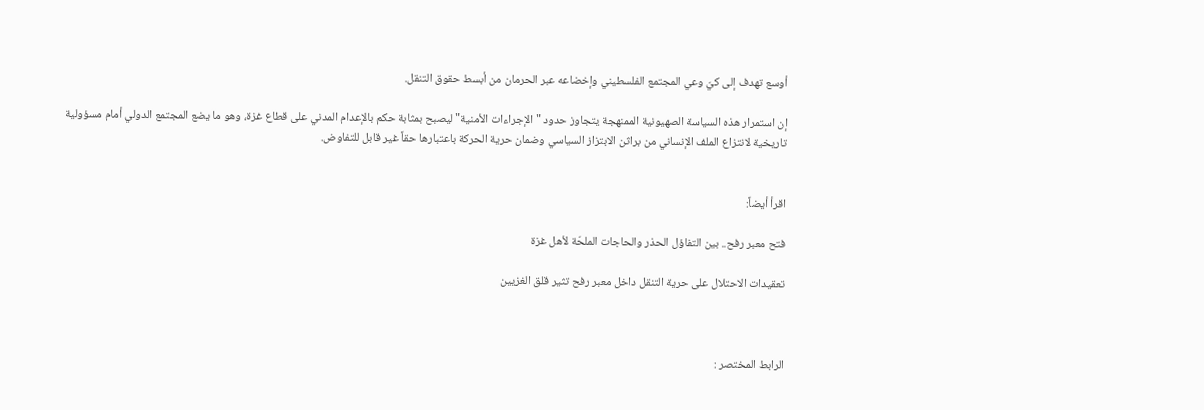أوسع تهدف إلى كيّ وعي المجتمع الفلسطيني وإخضاعه عبر الحرمان من أبسط حقوق التنقل.

إن استمرار هذه السياسة الصهيونية الممنهجة يتجاوز حدود "الإجراءات الأمنية" ليصبح بمثابة حكم بالإعدام المدني على قطاع غزة، وهو ما يضع المجتمع الدولي أمام مسؤولية تاريخية لانتزاع الملف الإنساني من براثن الابتزاز السياسي وضمان حرية الحركة باعتبارها حقاً غير قابل للتفاوض.


اقرأ أيضاً:

فتح معبر رفح.. بين التفاؤل الحذر والحاجات الملحّة لأهل غزة

تعقيدات الاحتلال على حرية التنقل داخل معبر رفح تثير قلق الغزيين



الرابط المختصر :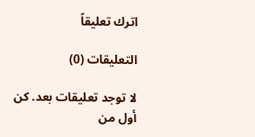اترك تعليقاً

التعليقات (0)

لا توجد تعليقات بعد. كن أول من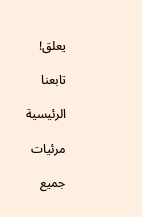يعلق!

تابعنا

الرئيسية

مرئيات

جميع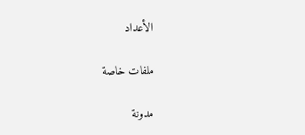الأعداد

ملفات خاصة

مدونة